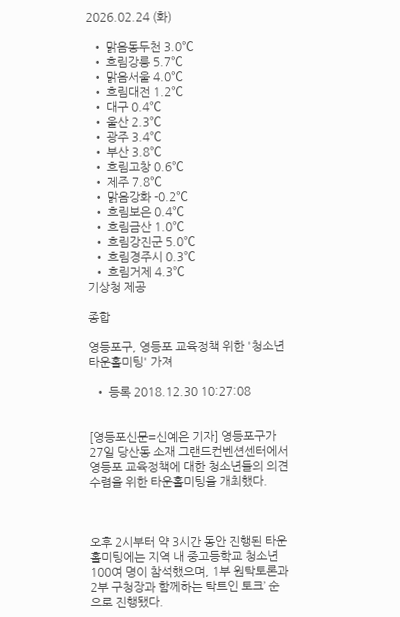2026.02.24 (화)

  • 맑음동두천 3.0℃
  • 흐림강릉 5.7℃
  • 맑음서울 4.0℃
  • 흐림대전 1.2℃
  • 대구 0.4℃
  • 울산 2.3℃
  • 광주 3.4℃
  • 부산 3.8℃
  • 흐림고창 0.6℃
  • 제주 7.8℃
  • 맑음강화 -0.2℃
  • 흐림보은 0.4℃
  • 흐림금산 1.0℃
  • 흐림강진군 5.0℃
  • 흐림경주시 0.3℃
  • 흐림거제 4.3℃
기상청 제공

종합

영등포구, 영등포 교육정책 위한 '청소년 타운홀미팅' 가져

  • 등록 2018.12.30 10:27:08


[영등포신문=신예은 기자] 영등포구가 27일 당산동 소재 그랜드컨벤션센터에서 영등포 교육정책에 대한 청소년들의 의견수렴을 위한 타운홀미팅을 개최했다.



오후 2시부터 약 3시간 동안 진행된 타운홀미팅에는 지역 내 중고등학교 청소년 100여 명이 참석했으며, 1부 원탁토론과 2부 구청장과 함께하는 탁트인 토크’ 순으로 진행됐다.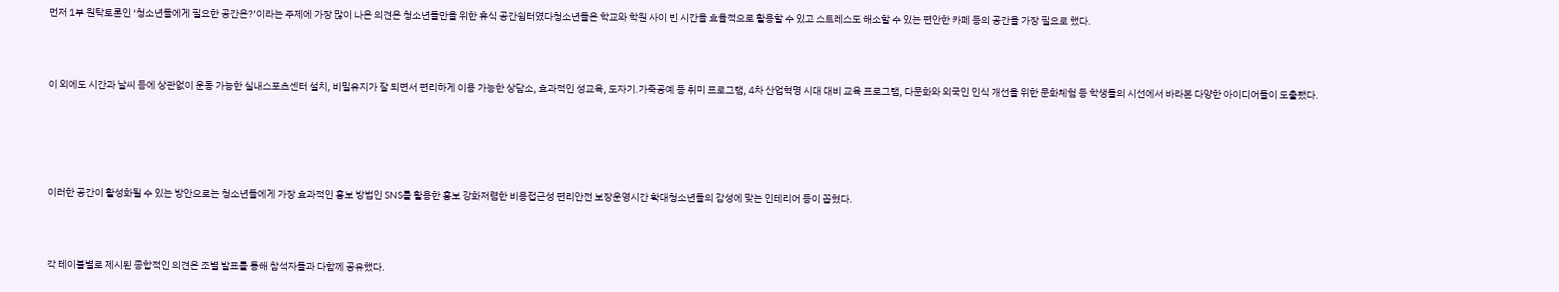먼저 1부 원탁토론인 ‘청소년들에게 필요한 공간은?’이라는 주제에 가장 많이 나온 의견은 청소년들만을 위한 휴식 공간쉼터였다청소년들은 학교와 학원 사이 빈 시간을 효율적으로 활용할 수 있고 스트레스도 해소할 수 있는 편안한 카페 등의 공간을 가장 필요로 했다.



이 외에도 시간과 날씨 등에 상관없이 운동 가능한 실내스포츠센터 설치, 비밀유지가 잘 되면서 편리하게 이용 가능한 상담소, 효과적인 성교육, 도자기.가죽공예 등 취미 프로그램, 4차 산업혁명 시대 대비 교육 프로그램, 다문화와 외국인 인식 개선을 위한 문화체험 등 학생들의 시선에서 바라본 다양한 아이디어들이 도출됐다.





이러한 공간이 활성화될 수 있는 방안으로는 청소년들에게 가장 효과적인 홍보 방법인 SNS를 활용한 홍보 강화저렴한 비용접근성 편리안전 보장운영시간 확대청소년들의 감성에 맞는 인테리어 등이 꼽혔다.



각 테이블별로 제시된 종합적인 의견은 조별 발표를 통해 참석자들과 다함께 공유했다.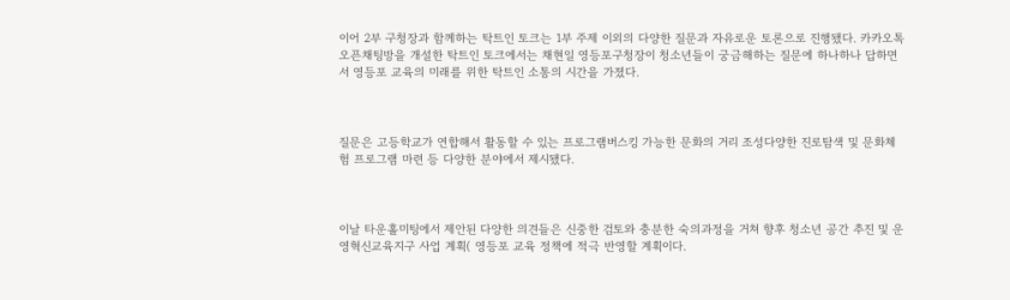이어 2부 구청장과 함께하는 탁트인 토크는 1부 주제 이외의 다양한 질문과 자유로운 토론으로 진행됐다. 카카오톡 오픈채팅방을 개설한 탁트인 토크에서는 채현일 영등포구청장이 청소년들이 궁금해하는 질문에 하나하나 답하면서 영등포 교육의 미래를 위한 탁트인 소통의 시간을 가졌다.



질문은 고등학교가 연합해서 활동할 수 있는 프로그램버스킹 가능한 문화의 거리 조성다양한 진로탐색 및 문화체험 프로그램 마련 등 다양한 분야에서 제시됐다.



이날 타운홀미팅에서 제안된 다양한 의견들은 신중한 검토와 충분한 숙의과정을 거쳐 향후 청소년 공간 추진 및 운영혁신교육지구 사업 계획( 영등포 교육 정책에 적극 반영할 계획이다.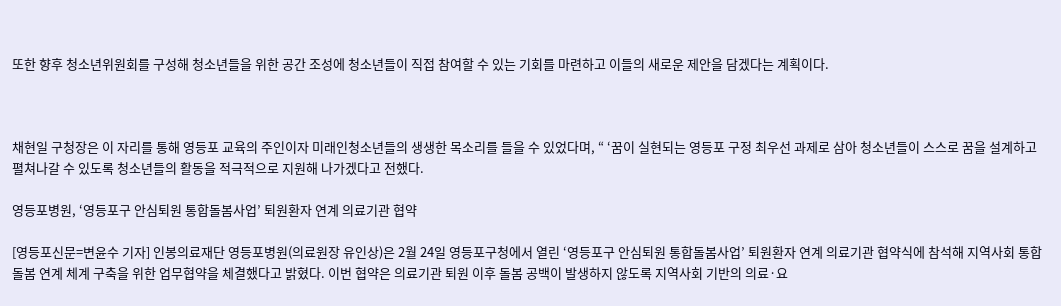또한 향후 청소년위원회를 구성해 청소년들을 위한 공간 조성에 청소년들이 직접 참여할 수 있는 기회를 마련하고 이들의 새로운 제안을 담겠다는 계획이다.



채현일 구청장은 이 자리를 통해 영등포 교육의 주인이자 미래인청소년들의 생생한 목소리를 들을 수 있었다며, “ ‘꿈이 실현되는 영등포 구정 최우선 과제로 삼아 청소년들이 스스로 꿈을 설계하고 펼쳐나갈 수 있도록 청소년들의 활동을 적극적으로 지원해 나가겠다고 전했다.

영등포병원, ‘영등포구 안심퇴원 통합돌봄사업’ 퇴원환자 연계 의료기관 협약

[영등포신문=변윤수 기자] 인봉의료재단 영등포병원(의료원장 유인상)은 2월 24일 영등포구청에서 열린 ‘영등포구 안심퇴원 통합돌봄사업’ 퇴원환자 연계 의료기관 협약식에 참석해 지역사회 통합돌봄 연계 체계 구축을 위한 업무협약을 체결했다고 밝혔다. 이번 협약은 의료기관 퇴원 이후 돌봄 공백이 발생하지 않도록 지역사회 기반의 의료·요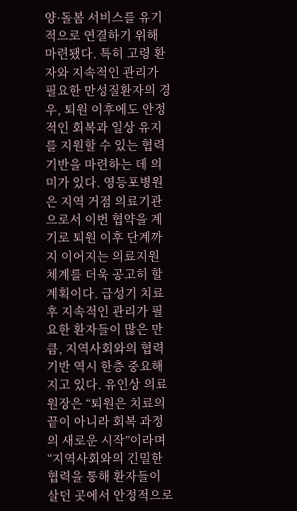양·돌봄 서비스를 유기적으로 연결하기 위해 마련됐다. 특히 고령 환자와 지속적인 관리가 필요한 만성질환자의 경우, 퇴원 이후에도 안정적인 회복과 일상 유지를 지원할 수 있는 협력 기반을 마련하는 데 의미가 있다. 영등포병원은 지역 거점 의료기관으로서 이번 협약을 계기로 퇴원 이후 단계까지 이어지는 의료지원 체계를 더욱 공고히 할 계획이다. 급성기 치료 후 지속적인 관리가 필요한 환자들이 많은 만큼, 지역사회와의 협력 기반 역시 한층 중요해지고 있다. 유인상 의료원장은 “퇴원은 치료의 끝이 아니라 회복 과정의 새로운 시작”이라며 “지역사회와의 긴밀한 협력을 통해 환자들이 살던 곳에서 안정적으로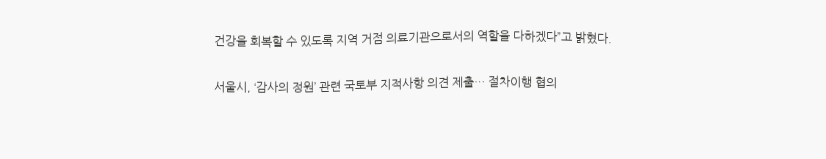건강을 회복할 수 있도록 지역 거점 의료기관으로서의 역할을 다하겠다”고 밝혔다.

서울시, ‘감사의 정원’ 관련 국토부 지적사항 의견 제출… 절차이행 협의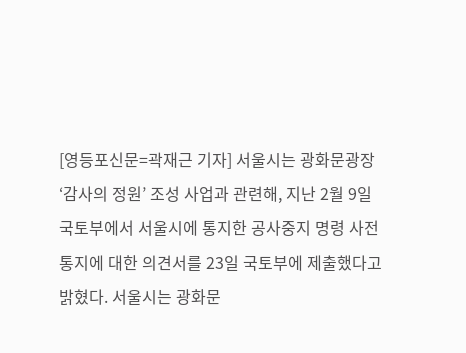[영등포신문=곽재근 기자] 서울시는 광화문광장 ‘감사의 정원’ 조성 사업과 관련해, 지난 2월 9일 국토부에서 서울시에 통지한 공사중지 명령 사전통지에 대한 의견서를 23일 국토부에 제출했다고 밝혔다. 서울시는 광화문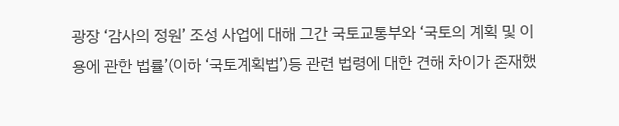광장 ‘감사의 정원’ 조성 사업에 대해 그간 국토교통부와 ‘국토의 계획 및 이용에 관한 법률’(이하 ‘국토계획법’)등 관련 법령에 대한 견해 차이가 존재했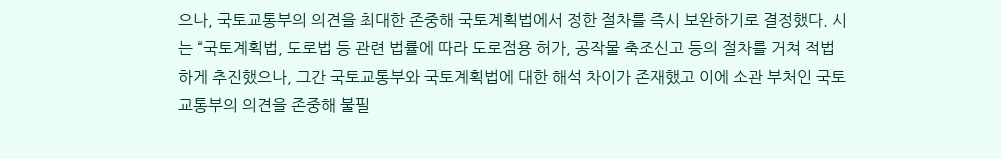으나, 국토교통부의 의견을 최대한 존중해 국토계획법에서 정한 절차를 즉시 보완하기로 결정했다. 시는 “국토계획법, 도로법 등 관련 법률에 따라 도로점용 허가, 공작물 축조신고 등의 절차를 거쳐 적법하게 추진했으나, 그간 국토교통부와 국토계획법에 대한 해석 차이가 존재했고 이에 소관 부처인 국토교통부의 의견을 존중해 불필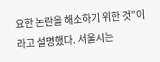요한 논란을 해소하기 위한 것”이라고 설명했다. 서울시는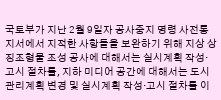국토부가 지난 2월 9일자 공사중지 명령 사전통지서에서 지적한 사항들을 보완하기 위해 지상 상징조형물 조성 공사에 대해서는 실시계획 작성·고시 절차를, 지하 미디어 공간에 대해서는 도시관리계획 변경 및 실시계획 작성·고시 절차를 이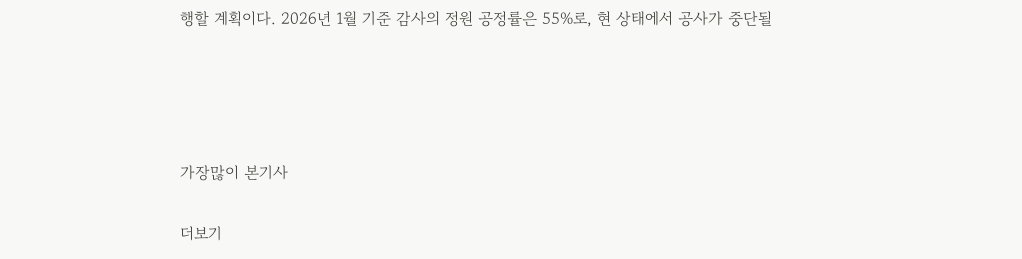행할 계획이다. 2026년 1월 기준 감사의 정원 공정률은 55%로, 현 상태에서 공사가 중단될




가장많이 본기사

더보기